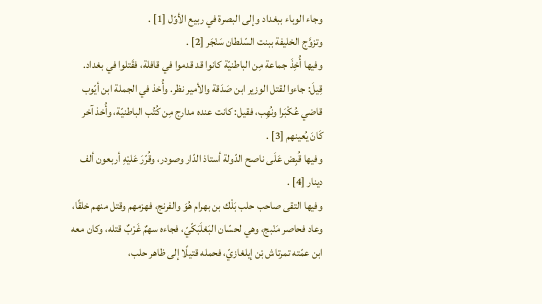وجاء الوباء ببغداد وإلى البصرة في ربيع الأوّل [1] .
وتزوَّج الخليفة ببنت السّلطان سَنْجَر [2] .
وفيها أُخِذَ جماعة مِن الباطنيّة كانوا قد قدموا في قافلة، فقَتلوا في بغداد.
قِيلَ: جاءوا لقتل الوزير ابن صَدَقة والأمير نظر. وأُخذ في الجملة ابن أيّوب قاضي عُكْبَرا ونُهِب، فقيل: كانت عنده مدارج مِن كُتُب الباطنيّة، وأُخذ آخر كَانَ يُعينهم [3] .
وفيها قُبِض عَلَى ناصح الدّولة أستاذ الدّار وصودر، وقُرّرَ عَليْهِ أربعون ألف دينار [4] .
وفيها التقى صاحب حلب بَلْك بن بهرام هُوَ والفرنج، فهزمهم وقتل منهم خلقًا، وعاد فحاصر مَنْبج، وهي لحسّان البَعْلَبَكّيّ، فجاءه سهمٌ غَرْبٌ قتله، وكان معه ابن عمّته تمرتاش بْن إيلغازيّ، فحمله قتيلًا إلى ظاهر حلب،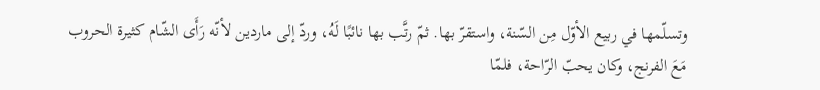وتسلّمها في ربيع الأوّل مِن السّنة، واستقرّ بها. ثمّ رتَّب بها نائبًا لَهُ، وردّ إلى ماردين لأنّه رَأَى الشّام كثيرة الحروب مَعَ الفرنج، وكان يحبّ الرّاحة، فلمّا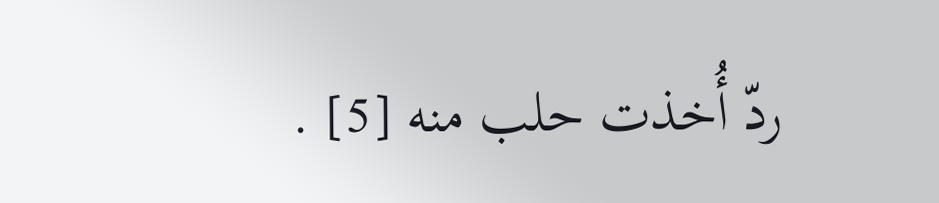ردّ أُخذت حلب منه [5] .